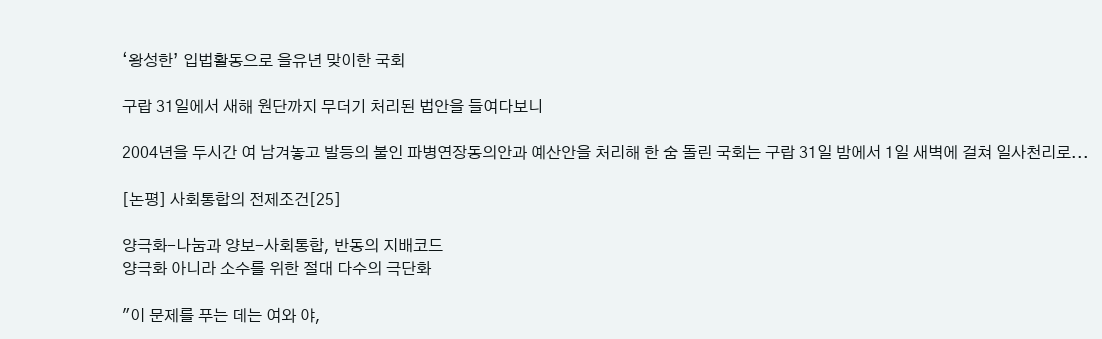‘왕성한’ 입법활동으로 을유년 맞이한 국회

구랍 31일에서 새해 원단까지 무더기 처리된 법안을 들여다보니

2004년을 두시간 여 남겨놓고 발등의 불인 파병연장동의안과 예산안을 처리해 한 숨 돌린 국회는 구랍 31일 밤에서 1일 새벽에 걸쳐 일사천리로...

[논평] 사회통합의 전제조건[25]

양극화-나눔과 양보-사회통합, 반동의 지배코드
양극화 아니라 소수를 위한 절대 다수의 극단화

"이 문제를 푸는 데는 여와 야,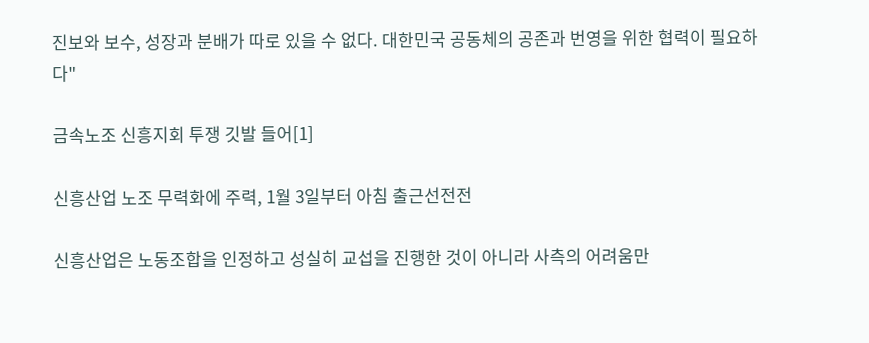진보와 보수, 성장과 분배가 따로 있을 수 없다. 대한민국 공동체의 공존과 번영을 위한 협력이 필요하다"

금속노조 신흥지회 투쟁 깃발 들어[1]

신흥산업 노조 무력화에 주력, 1월 3일부터 아침 출근선전전

신흥산업은 노동조합을 인정하고 성실히 교섭을 진행한 것이 아니라 사측의 어려움만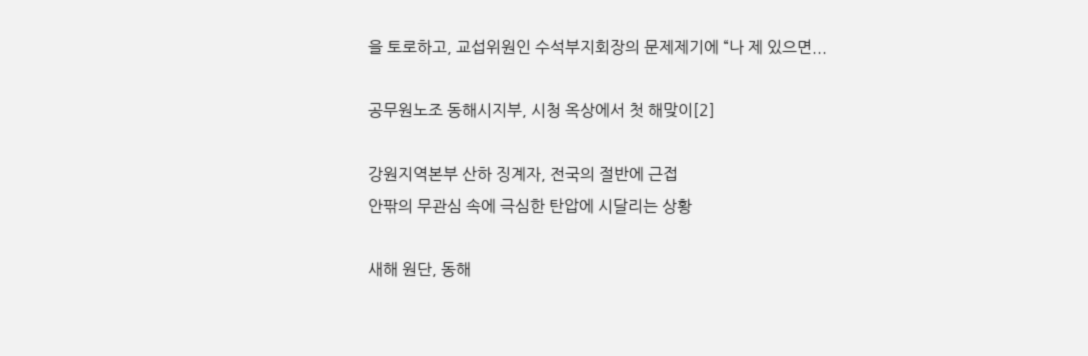을 토로하고, 교섭위원인 수석부지회장의 문제제기에 “나 제 있으면...

공무원노조 동해시지부, 시청 옥상에서 첫 해맞이[2]

강원지역본부 산하 징계자, 전국의 절반에 근접
안팎의 무관심 속에 극심한 탄압에 시달리는 상황

새해 원단, 동해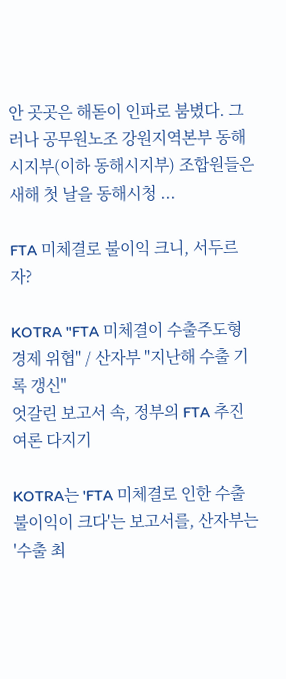안 곳곳은 해돋이 인파로 붐볐다. 그러나 공무원노조 강원지역본부 동해시지부(이하 동해시지부) 조합원들은 새해 첫 날을 동해시청 ...

FTA 미체결로 불이익 크니, 서두르자?

KOTRA "FTA 미체결이 수출주도형 경제 위협" / 산자부 "지난해 수출 기록 갱신"
엇갈린 보고서 속, 정부의 FTA 추진 여론 다지기

KOTRA는 'FTA 미체결로 인한 수출 불이익이 크다'는 보고서를, 산자부는 '수출 최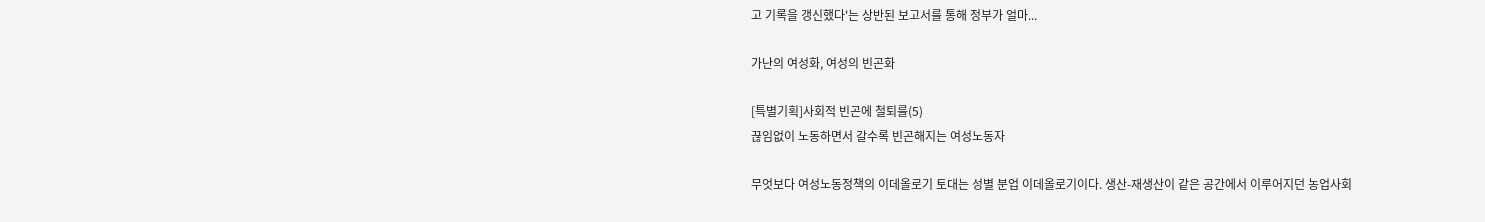고 기록을 갱신했다'는 상반된 보고서를 통해 정부가 얼마...

가난의 여성화, 여성의 빈곤화

[특별기획]사회적 빈곤에 철퇴를(5)
끊임없이 노동하면서 갈수록 빈곤해지는 여성노동자

무엇보다 여성노동정책의 이데올로기 토대는 성별 분업 이데올로기이다. 생산-재생산이 같은 공간에서 이루어지던 농업사회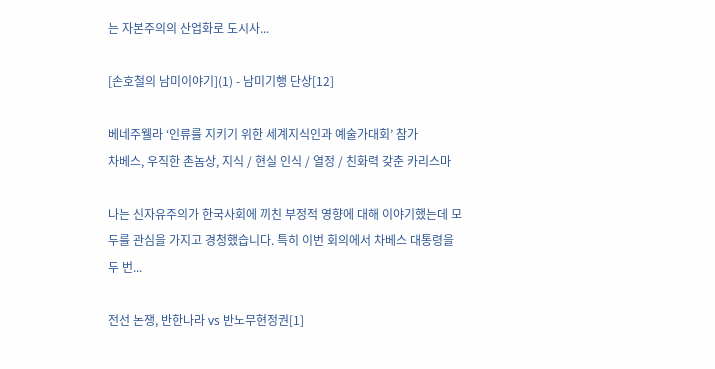는 자본주의의 산업화로 도시사...

[손호철의 남미이야기](1) - 남미기행 단상[12]

베네주웰라 ‘인류를 지키기 위한 세계지식인과 예술가대회’ 참가
차베스, 우직한 촌놈상, 지식 / 현실 인식 / 열정 / 친화력 갖춘 카리스마

나는 신자유주의가 한국사회에 끼친 부정적 영향에 대해 이야기했는데 모두를 관심을 가지고 경청했습니다. 특히 이번 회의에서 차베스 대통령을 두 번...

전선 논쟁, 반한나라 vs 반노무현정권[1]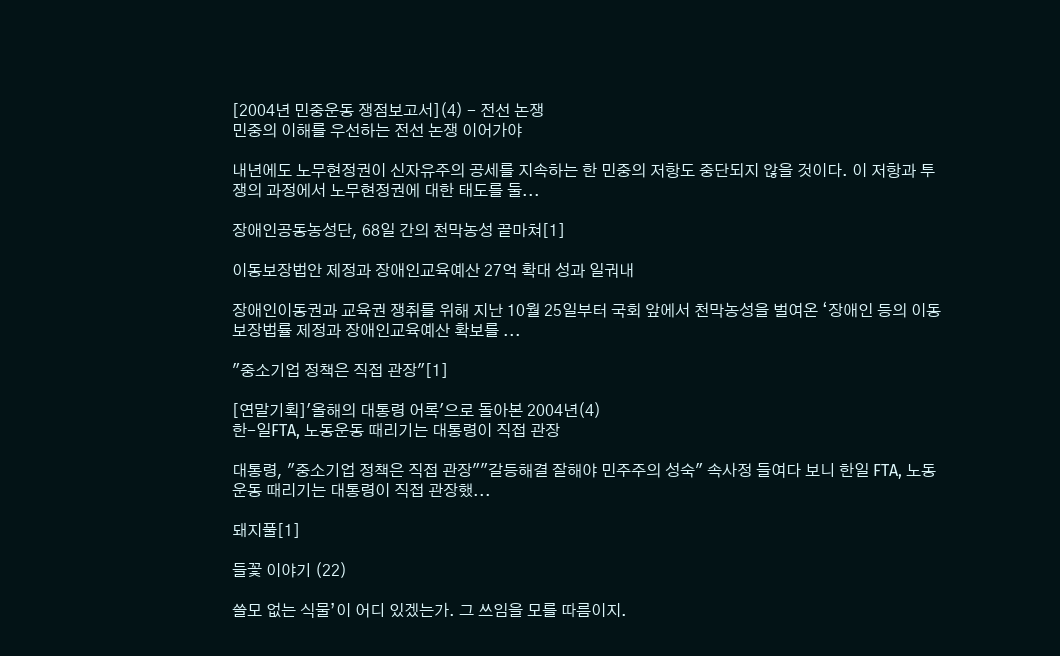[2004년 민중운동 쟁점보고서](4) - 전선 논쟁
민중의 이해를 우선하는 전선 논쟁 이어가야

내년에도 노무현정권이 신자유주의 공세를 지속하는 한 민중의 저항도 중단되지 않을 것이다. 이 저항과 투쟁의 과정에서 노무현정권에 대한 태도를 둘...

장애인공동농성단, 68일 간의 천막농성 끝마쳐[1]

이동보장법안 제정과 장애인교육예산 27억 확대 성과 일궈내

장애인이동권과 교육권 쟁취를 위해 지난 10월 25일부터 국회 앞에서 천막농성을 벌여온 ‘장애인 등의 이동보장법률 제정과 장애인교육예산 확보를 ...

"중소기업 정책은 직접 관장"[1]

[연말기획]'올해의 대통령 어록'으로 돌아본 2004년(4)
한-일FTA, 노동운동 때리기는 대통령이 직접 관장

대통령, "중소기업 정책은 직접 관장""갈등해결 잘해야 민주주의 성숙" 속사정 들여다 보니 한일 FTA, 노동운동 때리기는 대통령이 직접 관장했...

돼지풀[1]

들꽃 이야기 (22)

쓸모 없는 식물’이 어디 있겠는가. 그 쓰임을 모를 따름이지.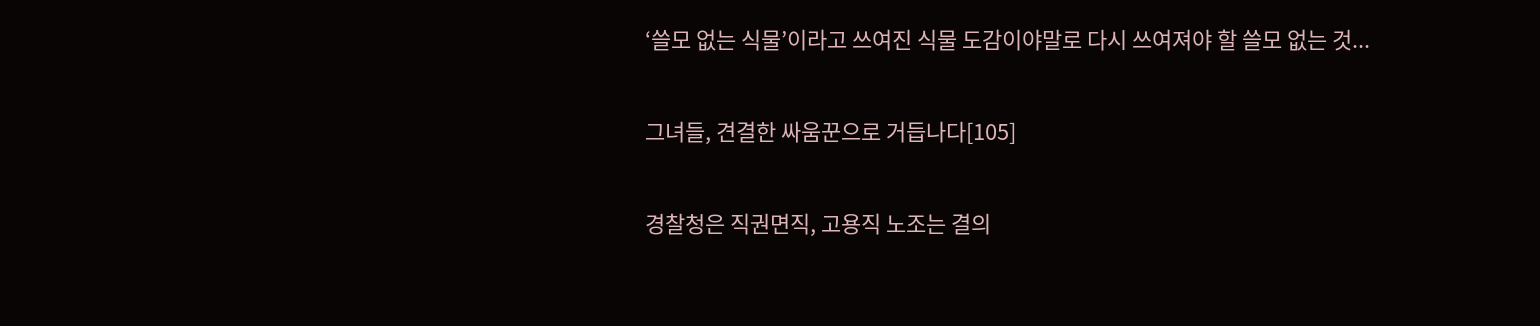‘쓸모 없는 식물’이라고 쓰여진 식물 도감이야말로 다시 쓰여져야 할 쓸모 없는 것...

그녀들, 견결한 싸움꾼으로 거듭나다[105]

경찰청은 직권면직, 고용직 노조는 결의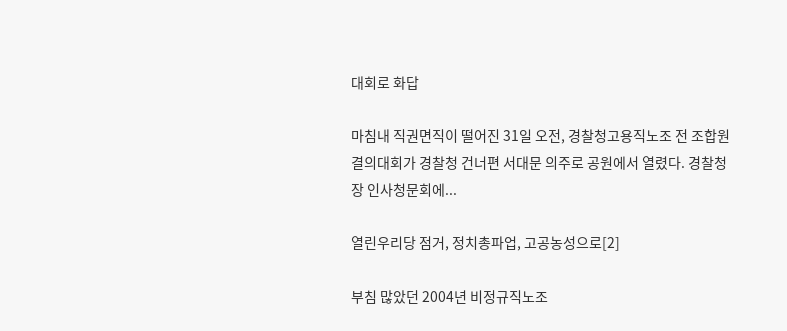대회로 화답

마침내 직권면직이 떨어진 31일 오전, 경찰청고용직노조 전 조합원 결의대회가 경찰청 건너편 서대문 의주로 공원에서 열렸다. 경찰청장 인사청문회에...

열린우리당 점거, 정치총파업, 고공농성으로[2]

부침 많았던 2004년 비정규직노조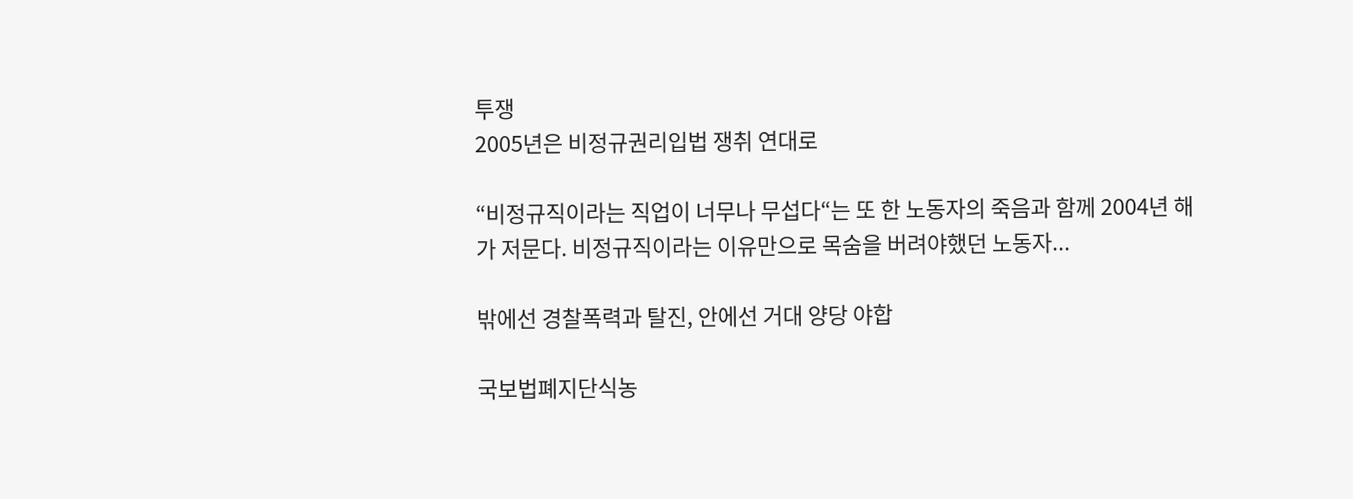투쟁
2005년은 비정규권리입법 쟁취 연대로

“비정규직이라는 직업이 너무나 무섭다“는 또 한 노동자의 죽음과 함께 2004년 해가 저문다. 비정규직이라는 이유만으로 목숨을 버려야했던 노동자...

밖에선 경찰폭력과 탈진, 안에선 거대 양당 야합

국보법폐지단식농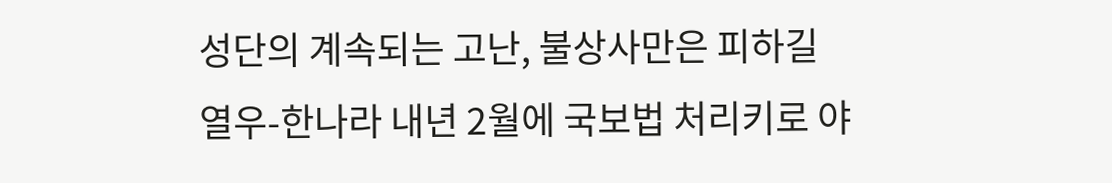성단의 계속되는 고난, 불상사만은 피하길
열우-한나라 내년 2월에 국보법 처리키로 야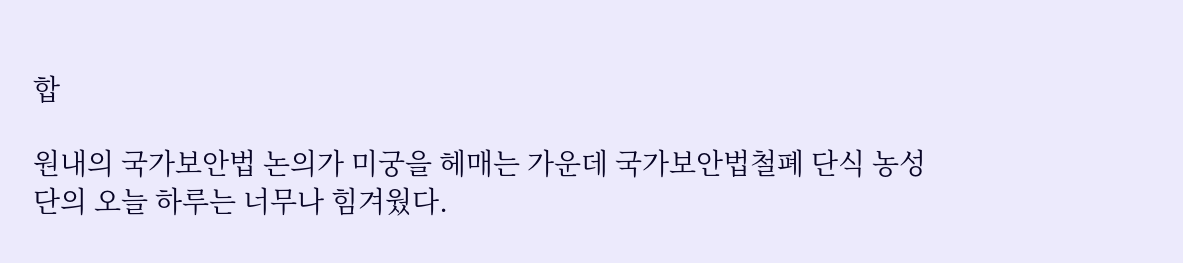합

원내의 국가보안법 논의가 미궁을 헤매는 가운데 국가보안법철폐 단식 농성단의 오늘 하루는 너무나 힘겨웠다.